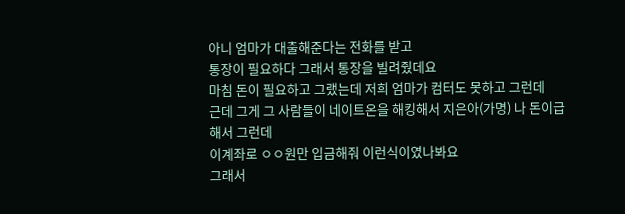아니 엄마가 대출해준다는 전화를 받고
통장이 필요하다 그래서 통장을 빌려줬데요
마침 돈이 필요하고 그랬는데 저희 엄마가 컴터도 못하고 그런데
근데 그게 그 사람들이 네이트온을 해킹해서 지은아(가명) 나 돈이급해서 그런데
이계좌로 ㅇㅇ원만 입금해줘 이런식이였나봐요
그래서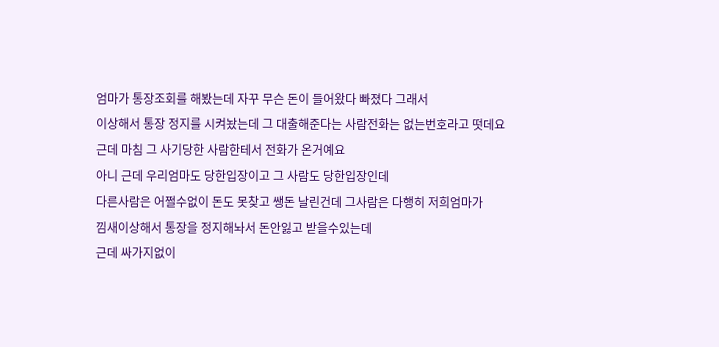엄마가 통장조회를 해봤는데 자꾸 무슨 돈이 들어왔다 빠졌다 그래서
이상해서 통장 정지를 시켜놨는데 그 대출해준다는 사람전화는 없는번호라고 떳데요
근데 마침 그 사기당한 사람한테서 전화가 온거예요
아니 근데 우리엄마도 당한입장이고 그 사람도 당한입장인데
다른사람은 어쩔수없이 돈도 못찾고 쌩돈 날린건데 그사람은 다행히 저희엄마가
낌새이상해서 통장을 정지해놔서 돈안잃고 받을수있는데
근데 싸가지없이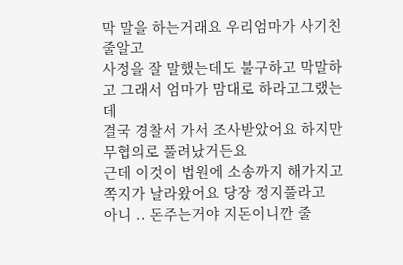막 말을 하는거래요 우리엄마가 사기친줄알고
사정을 잘 말했는데도 불구하고 막말하고 그래서 엄마가 맘대로 하라고그랬는데
결국 경찰서 가서 조사받았어요 하지만 무협의로 풀려났거든요
근데 이것이 법원에 소송까지 해가지고 쪽지가 날라왔어요 당장 정지풀라고
아니 .. 돈주는거야 지돈이니깐 줄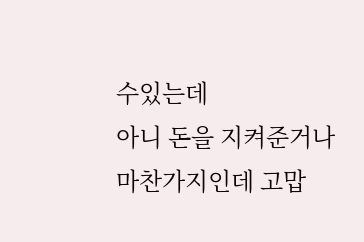수있는데
아니 돈을 지켜준거나 마찬가지인데 고맙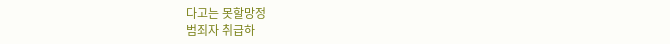다고는 못할망정
범죄자 취급하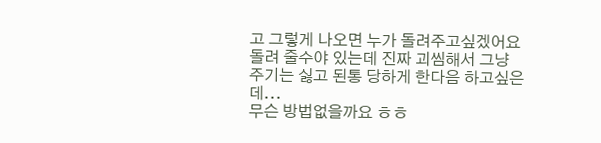고 그렇게 나오면 누가 돌려주고싶겠어요
돌려 줄수야 있는데 진짜 괴씸해서 그냥 주기는 싫고 된통 당하게 한다음 하고싶은데...
무슨 방법없을까요 ㅎㅎ